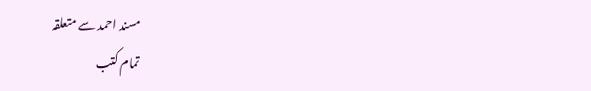مسند احمد سے متعلقہ
تمام کتب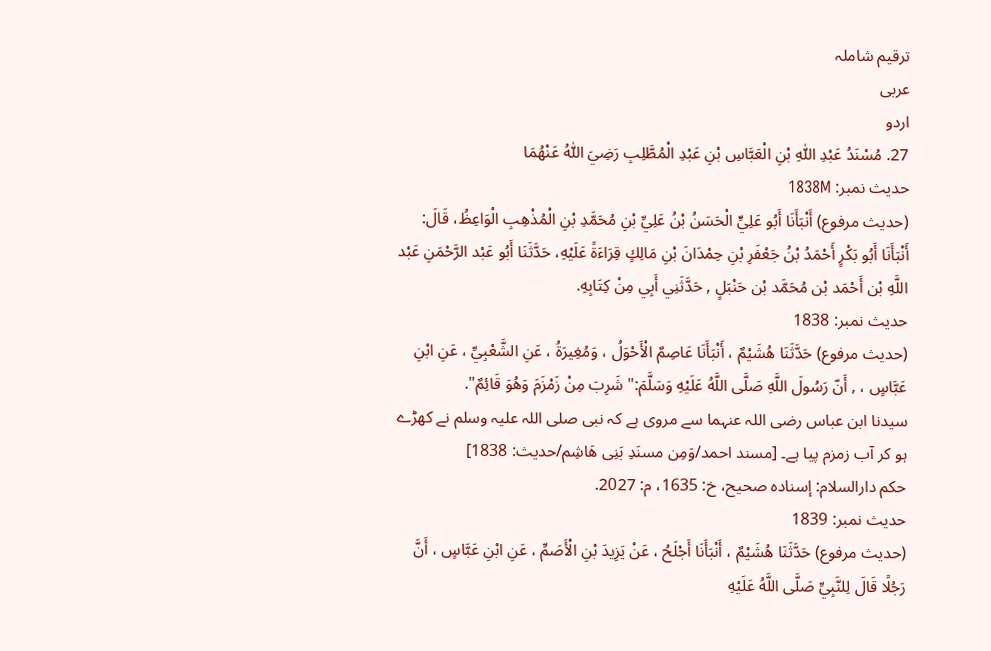ترقیم شاملہ
عربی
اردو
27. مُسْنَدُ عَبْدِ اللّٰهِ بْنِ الْعَبَّاسِ بْنِ عَبْدِ الْمُطَّلِبِ رَضِيَ اللّٰهُ عَنْهُمَا
حدیث نمبر: 1838M
(حديث مرفوع) أَنْبَأَنَا أَبُو عَلِيٍّ الْحَسَنُ بْنُ عَلِيِّ بْنِ مُحَمَّدِ بْنِ الْمُذْهِبِ الْوَاعِظُ، قَالَ: أَنْبَأَنَا أَبُو بَكْرٍ أَحْمَدُ بْنُ جَعْفَرِ بْنِ حِمْدَانَ بْنِ مَالِكٍ قِرَاءَةً عَلَيْهِ، حَدَّثَنَا أَبُو عَبْد الرَّحْمَنِ عَبْد اللَّهِ بْن أَحْمَد بْن مُحَمَّد بْن حَنْبَلٍ , حَدَّثَنِي أَبِي مِنْ كِتَابِهِ.
حدیث نمبر: 1838
(حديث مرفوع) حَدَّثَنَا هُشَيْمٌ ، أَنْبَأَنَا عَاصِمٌ الْأَحْوَلُ ، وَمُغِيرَةُ ، عَنِ الشَّعْبِيِّ ، عَنِ ابْنِ عَبَّاسٍ ، , أَنّ رَسُولَ اللَّهِ صَلَّى اللَّهُ عَلَيْهِ وَسَلَّمَ:" شَرِبَ مِنْ زَمْزَمَ وَهُوَ قَائِمٌ".
سیدنا ابن عباس رضی اللہ عنہما سے مروی ہے کہ نبی صلی اللہ علیہ وسلم نے کھڑے ہو کر آب زمزم پیا ہے۔ [مسند احمد/وَمِن مسنَدِ بَنِی هَاشِم/حدیث: 1838]
حکم دارالسلام: إسناده صحيح، خ: 1635، م: 2027.
حدیث نمبر: 1839
(حديث مرفوع) حَدَّثَنَا هُشَيْمٌ ، أَنْبَأَنَا أَجْلَحُ ، عَنْ يَزِيدَ بْنِ الْأَصَمِّ ، عَنِ ابْنِ عَبَّاسٍ ، أَنَّ رَجُلًا قَالَ لِلنَّبِيِّ صَلَّى اللَّهُ عَلَيْهِ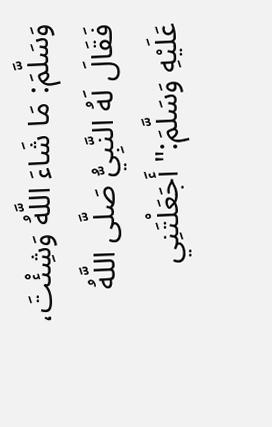وَسَلَّمَ: مَا شَاءَ اللَّهُ وَشِئْتَ، فَقَالَ لَهُ النَّبِيُّ صَلَّى اللَّهُ عَلَيْهِ وَسَلَّمَ:" أَجَعَلْتَنِي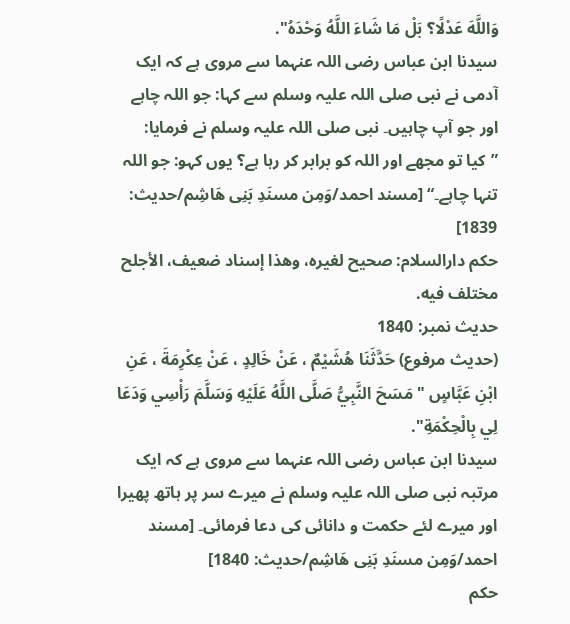وَاللَّهَ عَدْلًا؟ بَلْ مَا شَاءَ اللَّهُ وَحْدَهُ".
سیدنا ابن عباس رضی اللہ عنہما سے مروی ہے کہ ایک آدمی نے نبی صلی اللہ علیہ وسلم سے کہا: جو اللہ چاہے اور جو آپ چاہیں۔ نبی صلی اللہ علیہ وسلم نے فرمایا: ”کیا تو مجھے اور اللہ کو برابر کر رہا ہے؟ یوں کہو: جو اللہ تنہا چاہے۔“ [مسند احمد/وَمِن مسنَدِ بَنِی هَاشِم/حدیث: 1839]
حکم دارالسلام: صحيح لغيره، وهذا إسناد ضعيف، الأجلح مختلف فيه.
حدیث نمبر: 1840
(حديث مرفوع) حَدَّثَنَا هُشَيْمٌ ، عَنْ خَالِدٍ ، عَنْ عِكْرِمَةَ ، عَنِ ابْنِ عَبَّاسٍ " مَسَحَ النَّبِيُّ صَلَّى اللَّهُ عَلَيْهِ وَسَلَّمَ رَأْسِي وَدَعَا لِي بِالْحِكْمَةِ".
سیدنا ابن عباس رضی اللہ عنہما سے مروی ہے کہ ایک مرتبہ نبی صلی اللہ علیہ وسلم نے میرے سر پر ہاتھ پھیرا اور میرے لئے حکمت و دانائی کی دعا فرمائی۔ [مسند احمد/وَمِن مسنَدِ بَنِی هَاشِم/حدیث: 1840]
حکم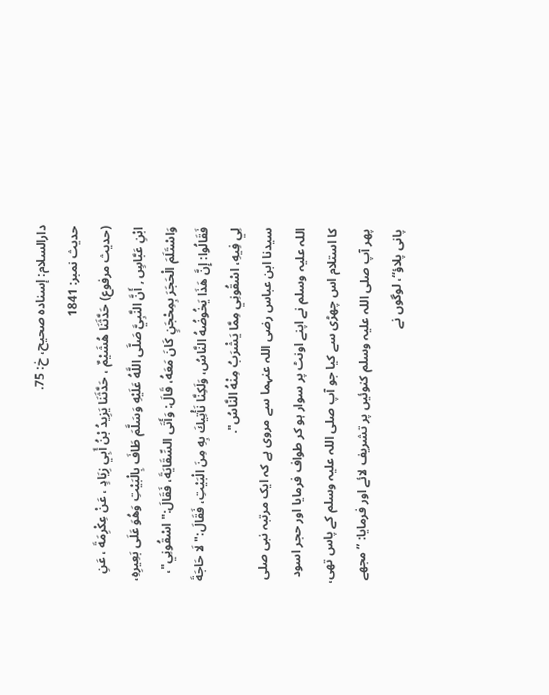دارالسلام: إسناده صحيح، خ: 75.
حدیث نمبر: 1841
(حديث مرفوع) حَدَّثَنَا هُشَيْمٌ ، حَدَّثَنَا يَزِيدُ بْنُ أَبِي زِيَادٍ ، عَنْ عِكْرِمَةَ ، عَنِ ابْنِ عَبَّاسٍ , أَنَّ النَّبِيَّ صَلَّى اللَّهُ عَلَيْهِ وَسَلَّمَ طَافَ بِالْبَيْتِ وَهُوَ عَلَى بَعِيرِهِ، وَاسْتَلَمَ الْحَجَرَ بِمِحْجَنٍ كَانَ مَعَهُ، قَالَ: وَأَتَى السِّقَايَةَ، فَقَالَ:" اسْقُونِي"، فَقَالُوا: إِنَّ هَذَا يَخُوضُهُ النَّاسُ، وَلَكِنَّا نَأْتِيكَ بِهِ مِنَ الْبَيْتِ، فَقَالَ:" لَا حَاجَةَ لِي فِيهِ، اسْقُونِي مِمَّا يَشْرَبُ مِنْهُ النَّاسُ".
سیدنا ابن عباس رضی اللہ عنہما سے مروی ہے کہ ایک مرتبہ نبی صلی اللہ علیہ وسلم نے اپنے اونٹ پر سوار ہو کر طواف فرمایا اور حجر اسود کا استلام اس چھڑی سے کیا جو آپ صلی اللہ علیہ وسلم کے پاس تھی، پھر آپ صلی اللہ علیہ وسلم کنوئیں پر تشریف لائے اور فرمایا: ”مجھے پانی پلاؤ“، لوگوں نے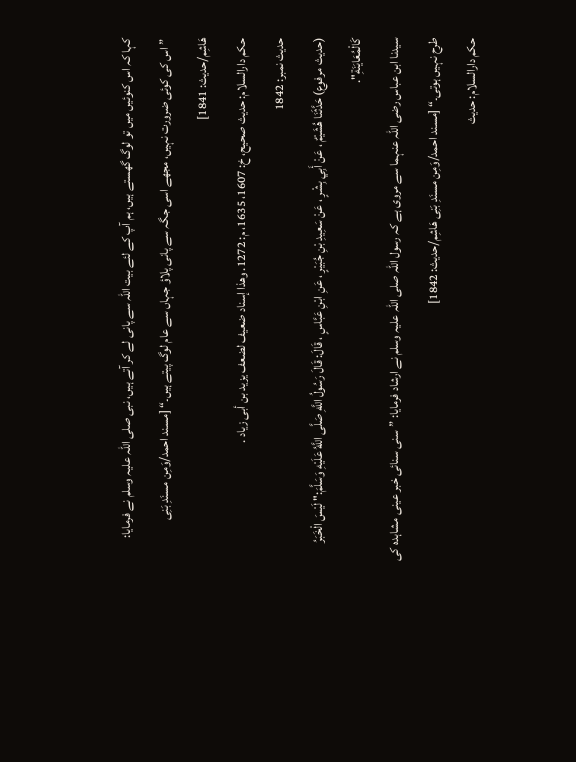کہا کہ اس کنوئیں میں تو لوگ گھستے ہیں، ہم آپ کے لئے بیت اللہ سے پانی لے کر آتے ہیں، نبی صلی اللہ علیہ وسلم نے فرمایا: ”اس کی کوئی ضرورت نہیں، مجھے اسی جگہ سے پانی پلاؤ جہاں سے عام لوگ پیتے ہیں۔“ [مسند احمد/وَمِن مسنَدِ بَنِی هَاشِم/حدیث: 1841]
حکم دارالسلام: حديث صحيح، خ: 1607، 1635، م: 1272. وهذا إسناد ضعيف لضعف يزيد بن أبى زياد .
حدیث نمبر: 1842
(حديث مرفوع) حَدَّثَنَا هُشَيْمٌ ، عَنْ أَبِي بِشْرٍ ، عَنْ سَعِيدِ بْنِ جُبَيْرٍ ، عَنِ ابْنِ عَبَّاسٍ ، قَالَ: قَالَ رَسُولُ اللَّهِ صَلَّى اللَّهُ عَلَيْهِ وَسَلَّمَ:" لَيْسَ الْخَبَرُ كَالْمُعَايَنَةِ".
سیدنا ابن عباس رضی اللہ عنہما سے مروی ہے کہ رسول اللہ صلی اللہ علیہ وسلم نے ارشاد فرمایا: ”سنی سنائی خبر عینی مشاہدہ کی طرح نہیں ہوتی۔“ [مسند احمد/وَمِن مسنَدِ بَنِی هَاشِم/حدیث: 1842]
حکم دارالسلام: حديث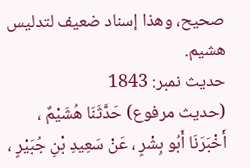صحيح، وهذا إسناد ضعيف لتدليس هشيم.
حدیث نمبر: 1843
(حديث مرفوع) حَدَّثَنَا هُشَيْمٌ ، أَخْبَرَنَا أَبُو بِشْرٍ ، عَنْ سَعِيدِ بْنِ جُبَيْرٍ ،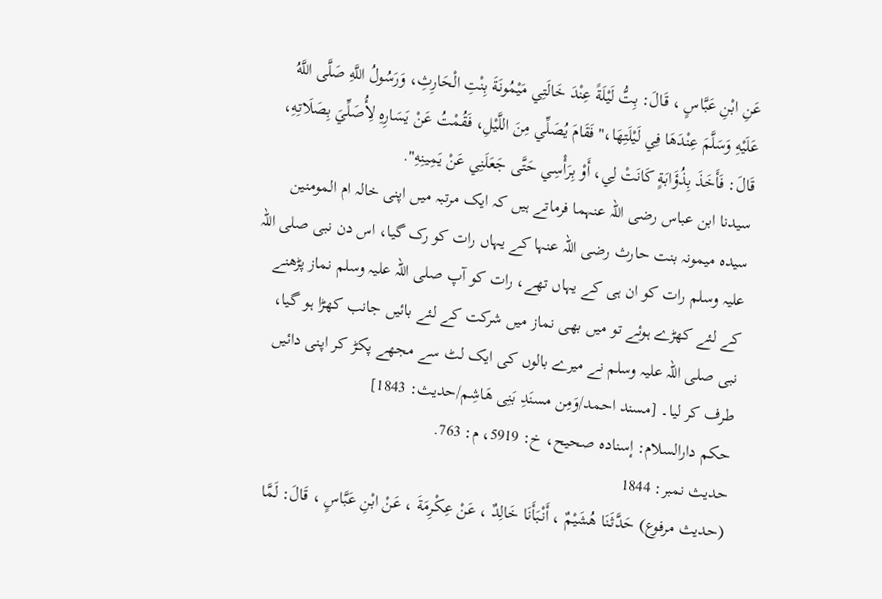عَنِ ابْنِ عَبَّاسٍ ، قَالَ: بِتُّ لَيْلَةً عِنْدَ خَالَتِي مَيْمُونَةَ بِنْتِ الْحَارِثِ، وَرَسُولُ اللَّهِ صَلَّى اللَّهُ عَلَيْهِ وَسَلَّمَ عِنْدَهَا فِي لَيْلَتِهَا،" فَقَامَ يُصَلِّي مِنَ اللَّيْلِ، فَقُمْتُ عَنْ يَسَارِهِ لِأُصَلِّيَ بِصَلَاتِهِ، قَالَ: فَأَخَذَ بِذُؤَابَةٍ كَانَتْ لِي، أَوْ بِرَأْسِي حَتَّى جَعَلَنِي عَنْ يَمِينِهِ".
سیدنا ابن عباس رضی اللہ عنہما فرماتے ہیں کہ ایک مرتبہ میں اپنی خالہ ام المومنین سیدہ میمونہ بنت حارث رضی اللہ عنہا کے یہاں رات کو رک گیا، اس دن نبی صلی اللہ علیہ وسلم رات کو ان ہی کے یہاں تھے، رات کو آپ صلی اللہ علیہ وسلم نماز پڑھنے کے لئے کھڑے ہوئے تو میں بھی نماز میں شرکت کے لئے بائیں جانب کھڑا ہو گیا، نبی صلی اللہ علیہ وسلم نے میرے بالوں کی ایک لٹ سے مجھے پکڑ کر اپنی دائیں طرف کر لیا۔ [مسند احمد/وَمِن مسنَدِ بَنِی هَاشِم/حدیث: 1843]
حکم دارالسلام: إسناده صحيح، خ: 5919، م: 763.
حدیث نمبر: 1844
(حديث مرفوع) حَدَّثَنَا هُشَيْمٌ ، أَنْبَأَنَا خَالِدٌ ، عَنْ عِكْرِمَةَ ، عَنْ ابْنِ عَبَّاسٍ ، قَالَ: لَمَّا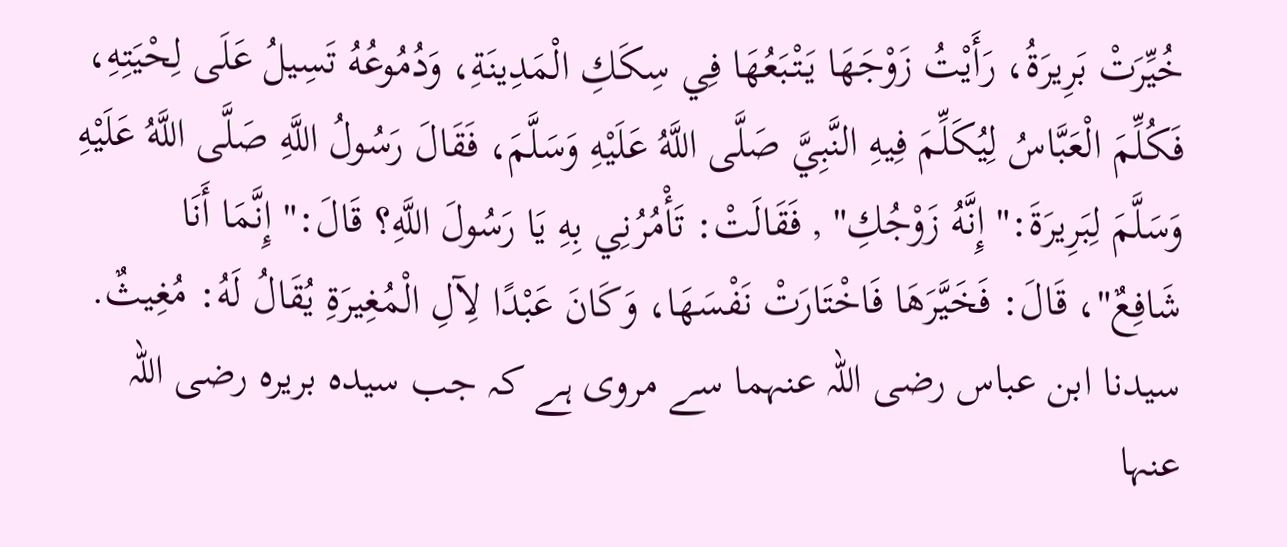خُيِّرَتْ بَرِيرَةُ، رَأَيْتُ زَوْجَهَا يَتْبَعُهَا فِي سِكَكِ الْمَدِينَةِ، وَدُمُوعُهُ تَسِيلُ عَلَى لِحْيَتِهِ، فَكُلِّمَ الْعَبَّاسُ لِيُكَلِّمَ فِيهِ النَّبِيَّ صَلَّى اللَّهُ عَلَيْهِ وَسَلَّمَ، فَقَالَ رَسُولُ اللَّهِ صَلَّى اللَّهُ عَلَيْهِ وَسَلَّمَ لِبَرِيرَةَ:" إِنَّهُ زَوْجُكِ" , فَقَالَتْ: تَأْمُرُنِي بِهِ يَا رَسُولَ اللَّهِ؟ قَالَ:" إِنَّمَا أَنَا شَافِعٌ"، قَالَ: فَخَيَّرَهَا فَاخْتَارَتْ نَفْسَهَا، وَكَانَ عَبْدًا لِآلِ الْمُغِيرَةِ يُقَالُ لَهُ: مُغِيثٌ.
سیدنا ابن عباس رضی اللہ عنہما سے مروی ہے کہ جب سیدہ بریرہ رضی اللہ عنہا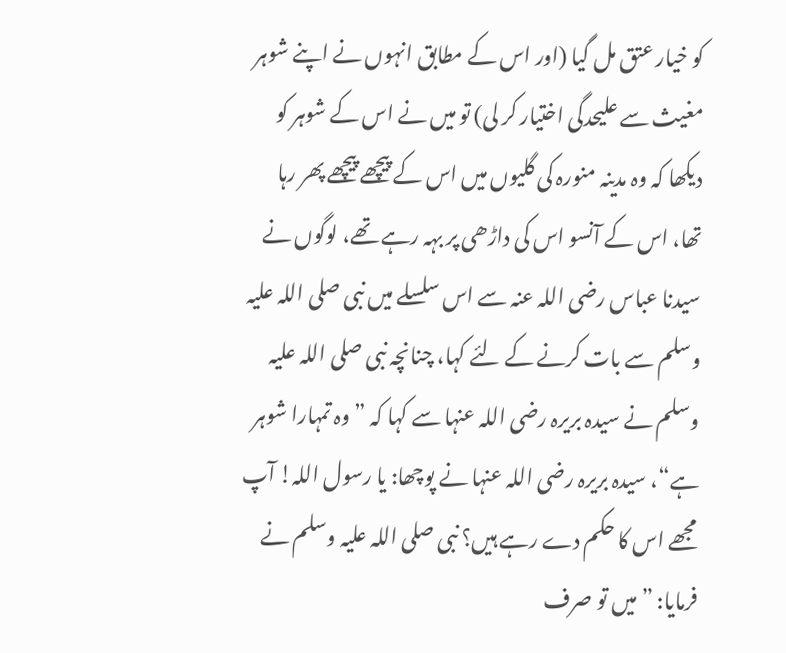کو خیار عتق مل گیا (اور اس کے مطابق انہوں نے اپنے شوہر مغیث سے علیحدگی اختیار کر لی) تو میں نے اس کے شوہر کو دیکھا کہ وہ مدینہ منورہ کی گلیوں میں اس کے پیچھے پیچھے پھر رہا تھا، اس کے آنسو اس کی داڑھی پر بہہ رہے تھے، لوگوں نے سیدنا عباس رضی اللہ عنہ سے اس سلسلے میں نبی صلی اللہ علیہ وسلم سے بات کرنے کے لئے کہا، چنانچہ نبی صلی اللہ علیہ وسلم نے سیدہ بریرہ رضی اللہ عنہا سے کہا کہ ”وہ تمہارا شوہر ہے“، سیدہ بریرہ رضی اللہ عنہا نے پوچھا: یا رسول اللہ! آپ مجھے اس کا حکم دے رہے ہیں؟ نبی صلی اللہ علیہ وسلم نے فرمایا: ”میں تو صرف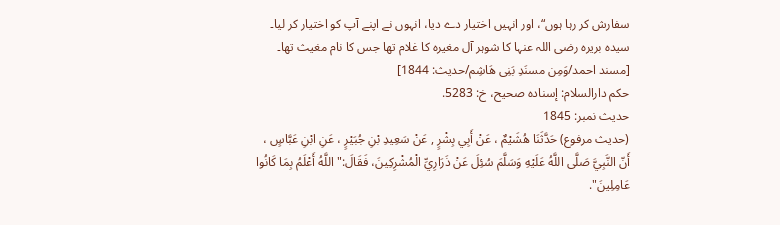سفارش کر رہا ہوں“، اور انہیں اختیار دے دیا، انہوں نے اپنے آپ کو اختیار کر لیا۔ سیدہ بریرہ رضی اللہ عنہا کا شوہر آل مغیرہ کا غلام تھا جس کا نام مغیث تھا۔ [مسند احمد/وَمِن مسنَدِ بَنِی هَاشِم/حدیث: 1844]
حکم دارالسلام: إسناده صحيح، خ: 5283.
حدیث نمبر: 1845
(حديث مرفوع) حَدَّثَنَا هُشَيْمٌ ، عَنْ أَبِي بِشْرٍ , عَنْ سَعِيدِ بْنِ جُبَيْرٍ ، عَنِ ابْنِ عَبَّاسٍ ، أَنّ النَّبِيَّ صَلَّى اللَّهُ عَلَيْهِ وَسَلَّمَ سُئِلَ عَنْ ذَرَارِيِّ الْمُشْرِكِينَ، فَقَالَ:" اللَّهُ أَعْلَمُ بِمَا كَانُوا عَامِلِينَ".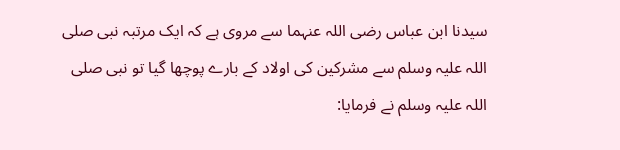سیدنا ابن عباس رضی اللہ عنہما سے مروی ہے کہ ایک مرتبہ نبی صلی اللہ علیہ وسلم سے مشرکین کی اولاد کے بارے پوچھا گیا تو نبی صلی اللہ علیہ وسلم نے فرمایا: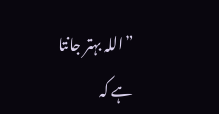”اللہ بہتر جانتا ہے کہ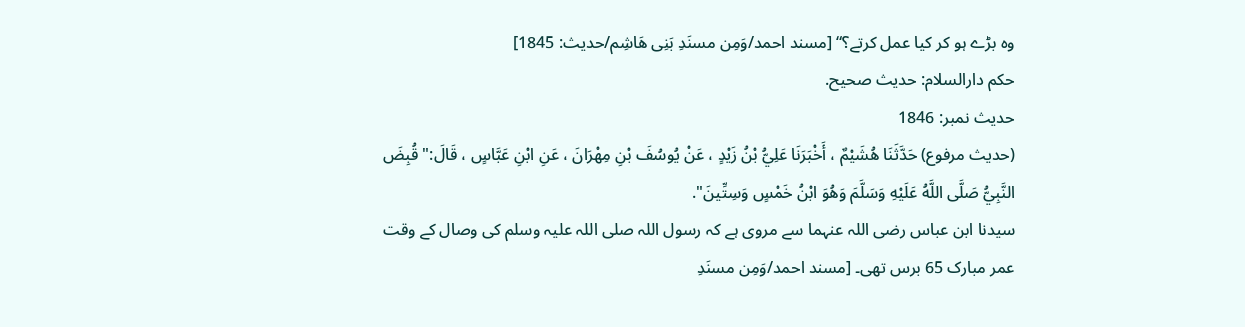وہ بڑے ہو کر کیا عمل کرتے؟“ [مسند احمد/وَمِن مسنَدِ بَنِی هَاشِم/حدیث: 1845]
حکم دارالسلام: حديث صحيح.
حدیث نمبر: 1846
(حديث مرفوع) حَدَّثَنَا هُشَيْمٌ ، أَخْبَرَنَا عَلِيُّ بْنُ زَيْدٍ ، عَنْ يُوسُفَ بْنِ مِهْرَانَ ، عَنِ ابْنِ عَبَّاسٍ ، قَالَ:" قُبِضَ النَّبِيُّ صَلَّى اللَّهُ عَلَيْهِ وَسَلَّمَ وَهُوَ ابْنُ خَمْسٍ وَسِتِّينَ".
سیدنا ابن عباس رضی اللہ عنہما سے مروی ہے کہ رسول اللہ صلی اللہ علیہ وسلم کی وصال کے وقت عمر مبارک 65 برس تھی۔ [مسند احمد/وَمِن مسنَدِ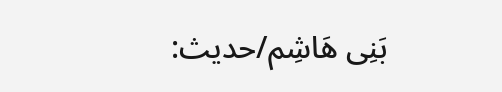بَنِی هَاشِم/حدیث: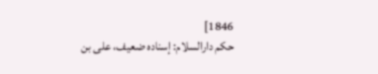1846]
حکم دارالسلام: إسناده ضعيف، على بن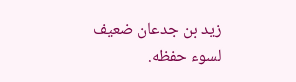زيد بن جدعان ضعيف لسوء حفظه.